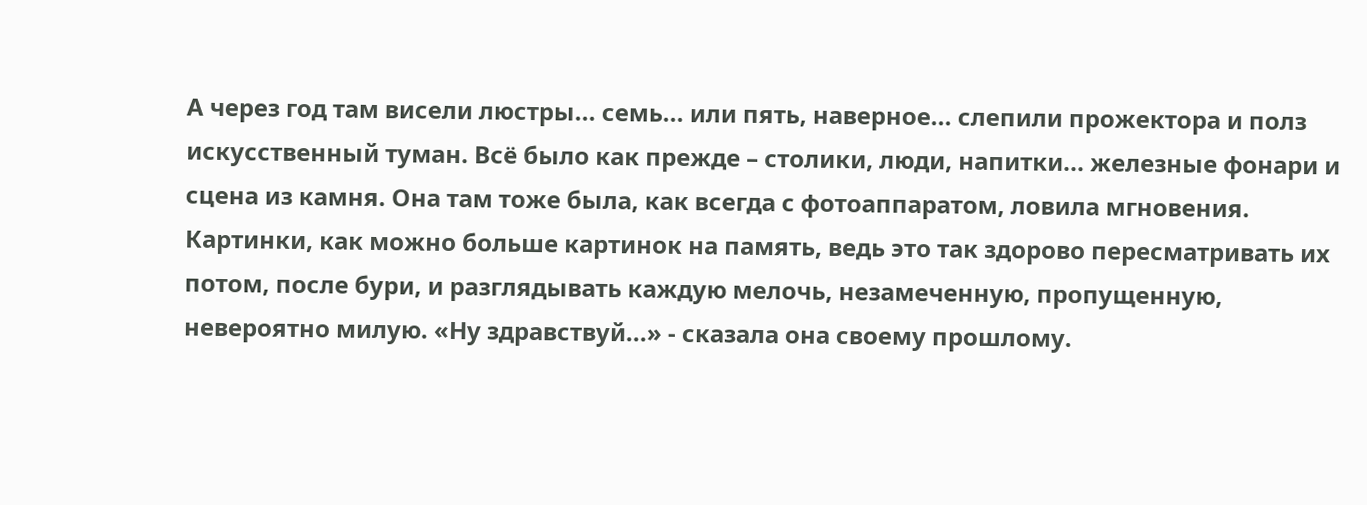А через год там висели люстры... семь... или пять, наверное... слепили прожектора и полз искусственный туман. Всё было как прежде – столики, люди, напитки... железные фонари и сцена из камня. Она там тоже была, как всегда с фотоаппаратом, ловила мгновения. Картинки, как можно больше картинок на память, ведь это так здорово пересматривать их потом, после бури, и разглядывать каждую мелочь, незамеченную, пропущенную, невероятно милую. «Ну здравствуй...» - сказала она своему прошлому.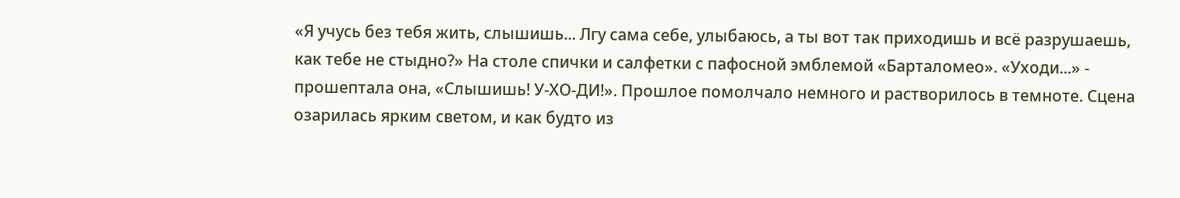«Я учусь без тебя жить, слышишь... Лгу сама себе, улыбаюсь, а ты вот так приходишь и всё разрушаешь, как тебе не стыдно?» На столе спички и салфетки с пафосной эмблемой «Барталомео». «Уходи...» - прошептала она, «Слышишь! У-ХО-ДИ!». Прошлое помолчало немного и растворилось в темноте. Сцена озарилась ярким светом, и как будто из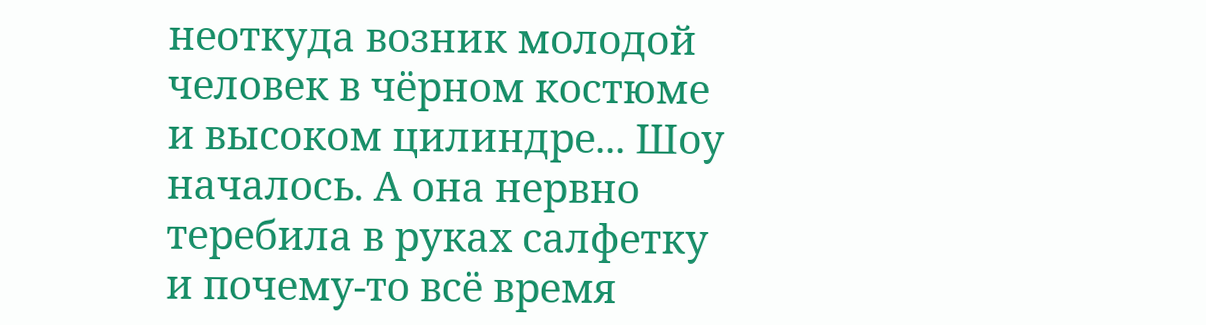неоткуда возник молодой человек в чёрном костюме и высоком цилиндре... Шоу началось. А она нервно теребила в руках салфетку и почему-то всё время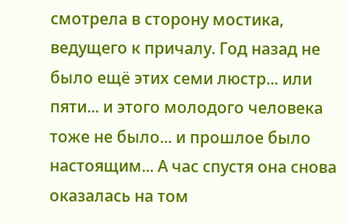смотрела в сторону мостика, ведущего к причалу. Год назад не было ещё этих семи люстр... или пяти... и этого молодого человека тоже не было... и прошлое было настоящим... А час спустя она снова оказалась на том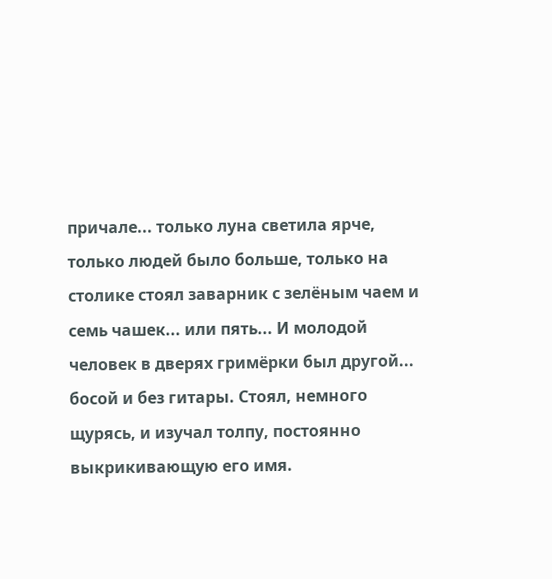причале... только луна светила ярче, только людей было больше, только на столике стоял заварник с зелёным чаем и семь чашек... или пять... И молодой человек в дверях гримёрки был другой... босой и без гитары. Стоял, немного щурясь, и изучал толпу, постоянно выкрикивающую его имя.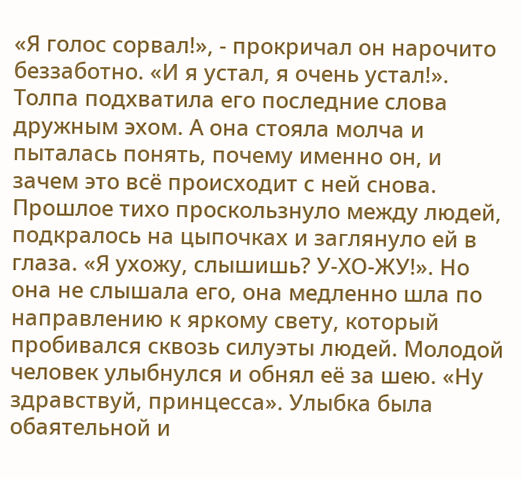«Я голос сорвал!», - прокричал он нарочито беззаботно. «И я устал, я очень устал!». Толпа подхватила его последние слова дружным эхом. А она стояла молча и пыталась понять, почему именно он, и зачем это всё происходит с ней снова. Прошлое тихо проскользнуло между людей, подкралось на цыпочках и заглянуло ей в глаза. «Я ухожу, слышишь? У-ХО-ЖУ!». Но она не слышала его, она медленно шла по направлению к яркому свету, который пробивался сквозь силуэты людей. Молодой человек улыбнулся и обнял её за шею. «Ну здравствуй, принцесса». Улыбка была обаятельной и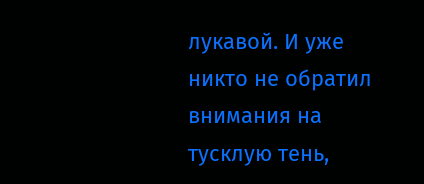лукавой. И уже никто не обратил внимания на тусклую тень,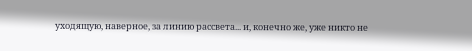уходящую, наверное, за линию рассвета... и, конечно же, уже никто не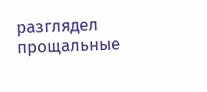разглядел прощальные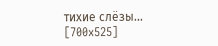тихие слёзы...
[700x525]